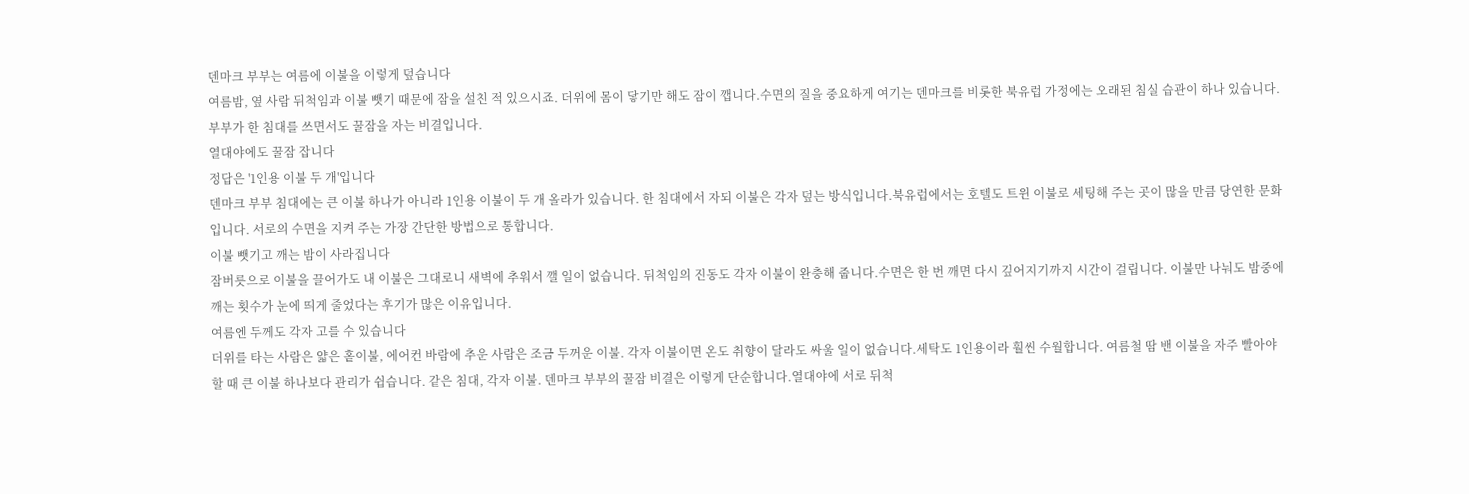덴마크 부부는 여름에 이불을 이렇게 덮습니다
여름밤, 옆 사람 뒤척임과 이불 뺏기 때문에 잠을 설친 적 있으시죠. 더위에 몸이 닿기만 해도 잠이 깹니다.수면의 질을 중요하게 여기는 덴마크를 비롯한 북유럽 가정에는 오래된 침실 습관이 하나 있습니다. 부부가 한 침대를 쓰면서도 꿀잠을 자는 비결입니다.
열대야에도 꿀잠 잡니다
정답은 '1인용 이불 두 개'입니다
덴마크 부부 침대에는 큰 이불 하나가 아니라 1인용 이불이 두 개 올라가 있습니다. 한 침대에서 자되 이불은 각자 덮는 방식입니다.북유럽에서는 호텔도 트윈 이불로 세팅해 주는 곳이 많을 만큼 당연한 문화입니다. 서로의 수면을 지켜 주는 가장 간단한 방법으로 통합니다.
이불 뺏기고 깨는 밤이 사라집니다
잠버릇으로 이불을 끌어가도 내 이불은 그대로니 새벽에 추워서 깰 일이 없습니다. 뒤척임의 진동도 각자 이불이 완충해 줍니다.수면은 한 번 깨면 다시 깊어지기까지 시간이 걸립니다. 이불만 나눠도 밤중에 깨는 횟수가 눈에 띄게 줄었다는 후기가 많은 이유입니다.
여름엔 두께도 각자 고를 수 있습니다
더위를 타는 사람은 얇은 홑이불, 에어컨 바람에 추운 사람은 조금 두꺼운 이불. 각자 이불이면 온도 취향이 달라도 싸울 일이 없습니다.세탁도 1인용이라 훨씬 수월합니다. 여름철 땀 밴 이불을 자주 빨아야 할 때 큰 이불 하나보다 관리가 쉽습니다. 같은 침대, 각자 이불. 덴마크 부부의 꿀잠 비결은 이렇게 단순합니다.열대야에 서로 뒤척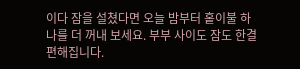이다 잠을 설쳤다면 오늘 밤부터 홑이불 하나를 더 꺼내 보세요. 부부 사이도 잠도 한결 편해집니다.